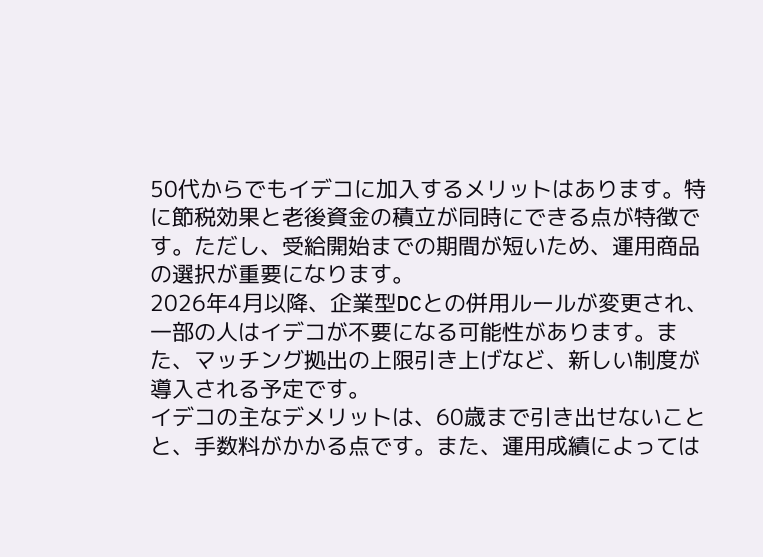50代からでもイデコに加入するメリットはあります。特に節税効果と老後資金の積立が同時にできる点が特徴です。ただし、受給開始までの期間が短いため、運用商品の選択が重要になります。
2026年4月以降、企業型DCとの併用ルールが変更され、一部の人はイデコが不要になる可能性があります。また、マッチング拠出の上限引き上げなど、新しい制度が導入される予定です。
イデコの主なデメリットは、60歳まで引き出せないことと、手数料がかかる点です。また、運用成績によっては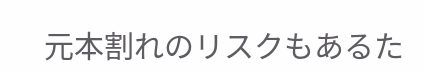元本割れのリスクもあるた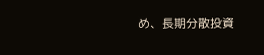め、長期分散投資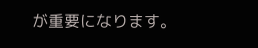が重要になります。